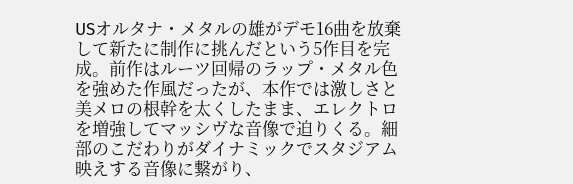USオルタナ・メタルの雄がデモ16曲を放棄して新たに制作に挑んだという5作目を完成。前作はルーツ回帰のラップ・メタル色を強めた作風だったが、本作では激しさと美メロの根幹を太くしたまま、エレクトロを増強してマッシヴな音像で迫りくる。細部のこだわりがダイナミックでスタジアム映えする音像に繋がり、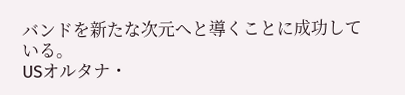バンドを新たな次元へと導くことに成功している。
USオルタナ・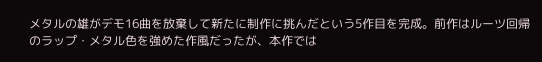メタルの雄がデモ16曲を放棄して新たに制作に挑んだという5作目を完成。前作はルーツ回帰のラップ・メタル色を強めた作風だったが、本作では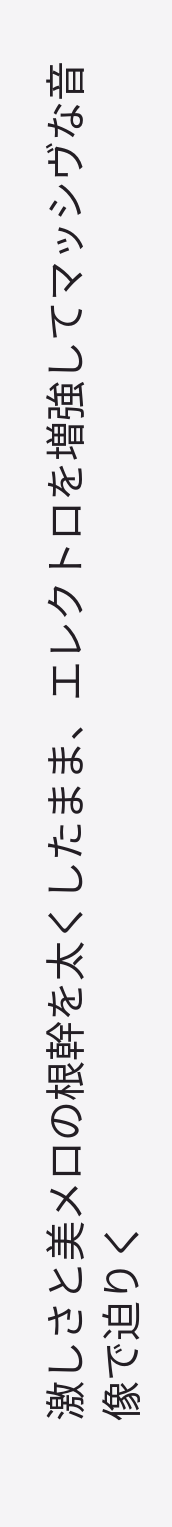激しさと美メロの根幹を太くしたまま、エレクトロを増強してマッシヴな音像で迫りく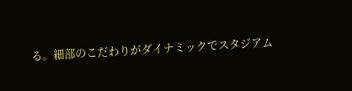る。細部のこだわりがダイナミックでスタジアム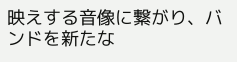映えする音像に繋がり、バンドを新たな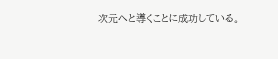次元へと導くことに成功している。